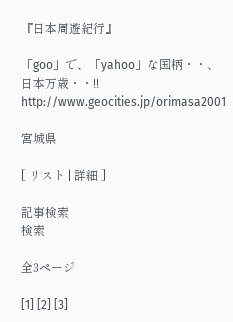『日本周遊紀行』

「goo」で、「yahoo」な国柄・・、日本万歳・・!! http://www.geocities.jp/orimasa2001

宮城県

[ リスト | 詳細 ]

記事検索
検索

全3ページ

[1] [2] [3]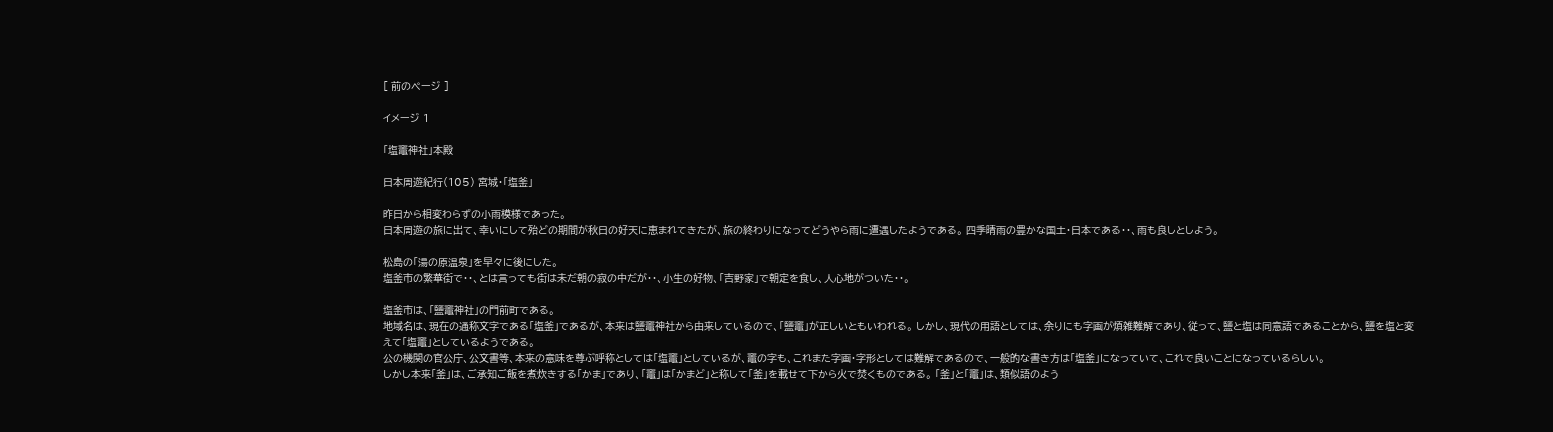[ 前のページ ]

イメージ 1

「塩竈神社」本殿

日本周遊紀行(105) 宮城・「塩釜」

昨日から相変わらずの小雨模様であった。
日本周遊の旅に出て、幸いにして殆どの期間が秋日の好天に恵まれてきたが、旅の終わりになってどうやら雨に遭遇したようである。 四季晴雨の豊かな国土・日本である・・、雨も良しとしよう。

松島の「湯の原温泉」を早々に後にした。
塩釜市の繁華街で・・、とは言っても街は未だ朝の寂の中だが・・、小生の好物、「吉野家」で朝定を食し、人心地がついた・・。

塩釜市は、「鹽竈神社」の門前町である。
地域名は、現在の通称文字である「塩釜」であるが、本来は鹽竈神社から由来しているので、「鹽竈」が正しいともいわれる。 しかし、現代の用語としては、余りにも字画が煩雑難解であり、従って、鹽と塩は同意語であることから、鹽を塩と変えて「塩竈」としているようである。
公の機関の官公庁、公文書等、本来の意味を尊ぶ呼称としては「塩竈」としているが、竈の字も、これまた字画・字形としては難解であるので、一般的な書き方は「塩釜」になっていて、これで良いことになっているらしい。
しかし本来「釜」は、ご承知ご飯を煮炊きする「かま」であり、「竈」は「かまど」と称して「釜」を載せて下から火で焚くものである。 「釜」と「竈」は、類似語のよう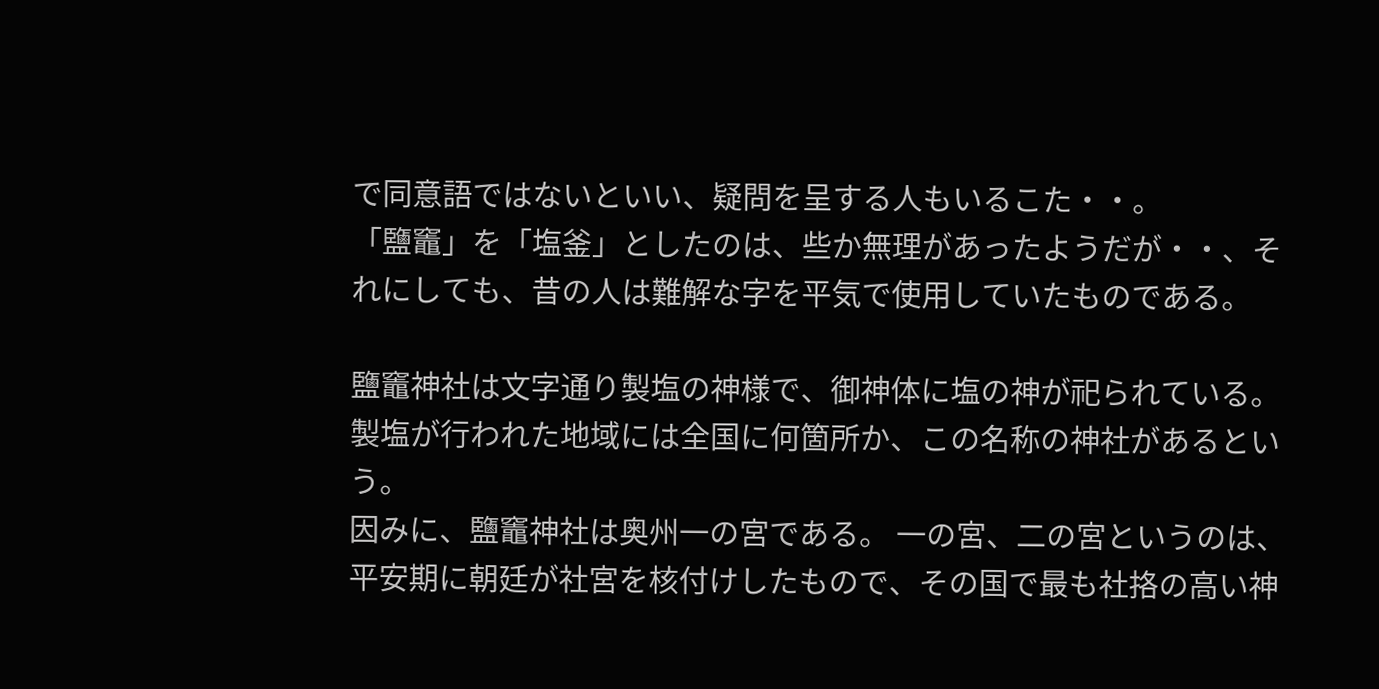で同意語ではないといい、疑問を呈する人もいるこた・・。
「鹽竈」を「塩釜」としたのは、些か無理があったようだが・・、それにしても、昔の人は難解な字を平気で使用していたものである。

鹽竈神社は文字通り製塩の神様で、御神体に塩の神が祀られている。 製塩が行われた地域には全国に何箇所か、この名称の神社があるという。
因みに、鹽竈神社は奥州一の宮である。 一の宮、二の宮というのは、平安期に朝廷が社宮を核付けしたもので、その国で最も社挌の高い神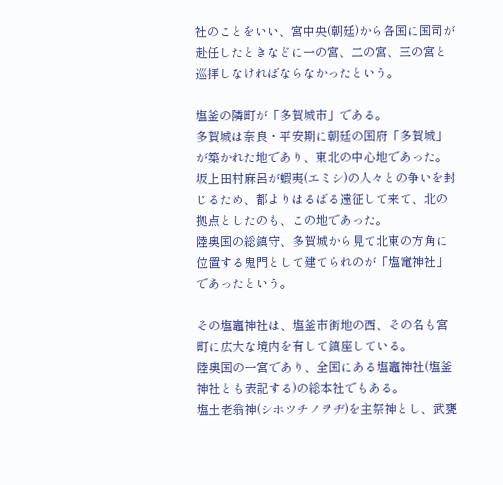社のことをいい、宮中央(朝廷)から各国に国司が赴任したときなどに一の宮、二の宮、三の宮と巡拝しなければならなかったという。

塩釜の隣町が「多賀城市」である。
多賀城は奈良・平安期に朝廷の国府「多賀城」が築かれた地であり、東北の中心地であった。 坂上田村麻呂が蝦夷(エミシ)の人々との争いを封じるため、都よりはるばる遠征して来て、北の拠点としたのも、この地であった。
陸奥国の総鎮守、多賀城から見て北東の方角に位置する鬼門として建てられのが「塩竃神社」であったという。

その塩竈神社は、塩釜市街地の西、その名も宮町に広大な境内を有して鎮座している。
陸奥国の一宮であり、全国にある塩竈神社(塩釜神社とも表記する)の総本社でもある。
塩土老翁神(シホツチノヲヂ)を主祭神とし、武甕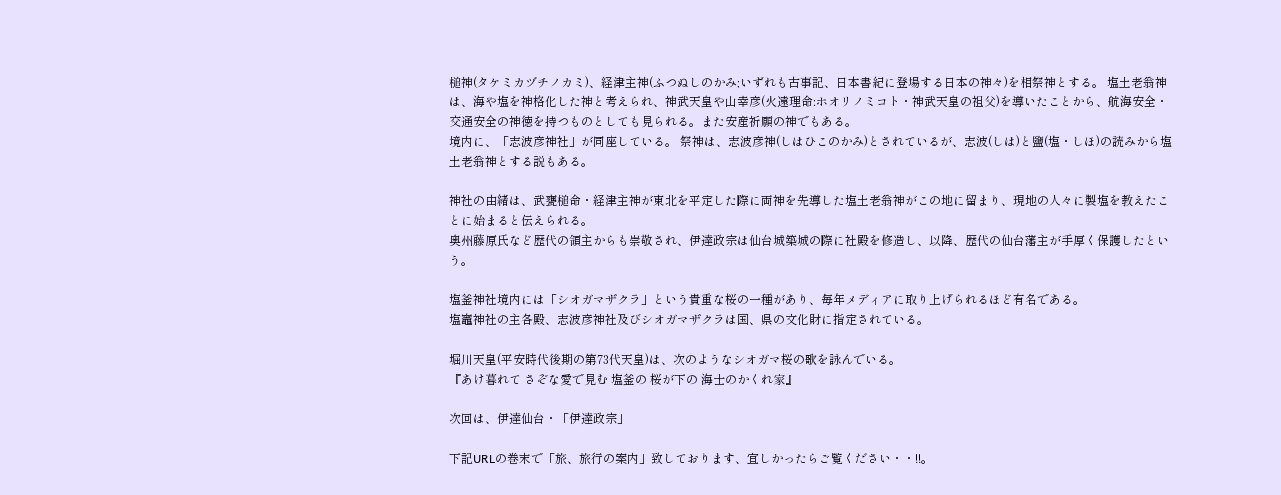槌神(タケミカヅチノカミ)、経津主神(ふつぬしのかみ;いずれも古事記、日本書紀に登場する日本の神々)を相祭神とする。 塩土老翁神は、海や塩を神格化した神と考えられ、神武天皇や山幸彦(火遠理命:ホオリノミコト・神武天皇の祖父)を導いたことから、航海安全・交通安全の神徳を持つものとしても見られる。また安産祈願の神でもある。
境内に、「志波彦神社」が同座している。 祭神は、志波彦神(しはひこのかみ)とされているが、志波(しは)と鹽(塩・しほ)の読みから塩土老翁神とする説もある。

神社の由緒は、武甕槌命・経津主神が東北を平定した際に両神を先導した塩土老翁神がこの地に留まり、現地の人々に製塩を教えたことに始まると伝えられる。
奥州藤原氏など歴代の領主からも崇敬され、伊達政宗は仙台城築城の際に社殿を修造し、以降、歴代の仙台藩主が手厚く保護したという。

塩釜神社境内には「シオガマザクラ」という貴重な桜の一種があり、毎年メディアに取り上げられるほど有名である。
塩竈神社の主各殿、志波彦神社及びシオガマザクラは国、県の文化財に指定されている。

堀川天皇(平安時代後期の第73代天皇)は、次のようなシオガマ桜の歌を詠んでいる。
『あけ暮れて さぞな愛で見む 塩釜の 桜が下の 海士のかくれ家』

次回は、伊達仙台・「伊達政宗」

下記URLの巻末で「旅、旅行の案内」致しております、宜しかったらご覧ください・・!!。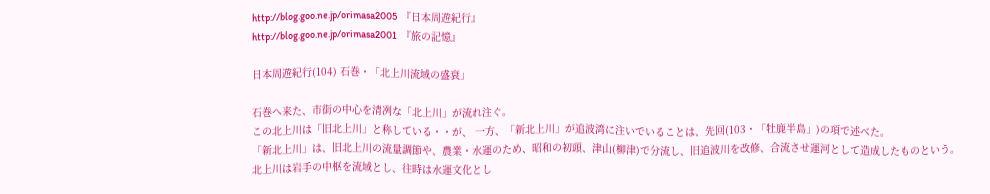http://blog.goo.ne.jp/orimasa2005  『日本周遊紀行』
http://blog.goo.ne.jp/orimasa2001  『旅の記憶』

日本周遊紀行(104) 石巻・「北上川流域の盛衰」

石巻へ来た、市街の中心を清冽な「北上川」が流れ注ぐ。
この北上川は「旧北上川」と称している・・が、 一方、「新北上川」が追波湾に注いでいることは、先回(103・「牡鹿半島」)の項で述べた。
「新北上川」は、旧北上川の流量調節や、農業・水運のため、昭和の初頭、津山(柳津)で分流し、旧追波川を改修、合流させ運河として造成したものという。
北上川は岩手の中枢を流域とし、往時は水運文化とし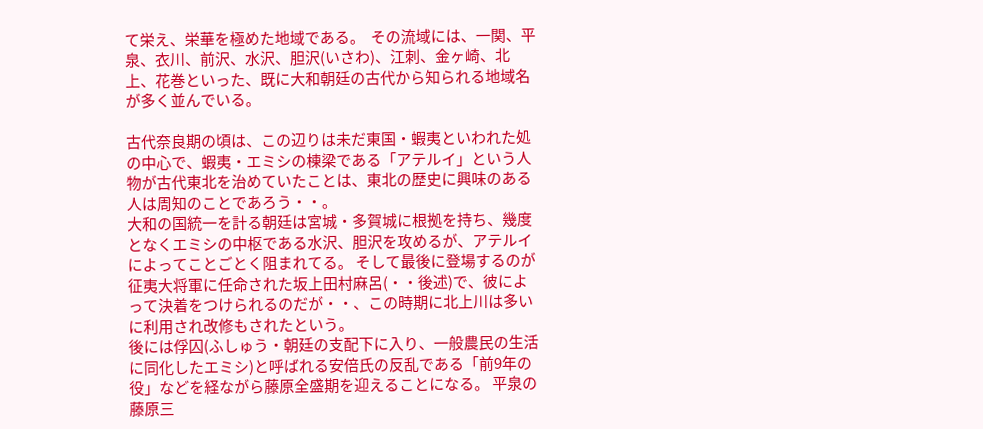て栄え、栄華を極めた地域である。  その流域には、一関、平泉、衣川、前沢、水沢、胆沢(いさわ)、江刺、金ヶ崎、北上、花巻といった、既に大和朝廷の古代から知られる地域名が多く並んでいる。

古代奈良期の頃は、この辺りは未だ東国・蝦夷といわれた処の中心で、蝦夷・エミシの棟梁である「アテルイ」という人物が古代東北を治めていたことは、東北の歴史に興味のある人は周知のことであろう・・。
大和の国統一を計る朝廷は宮城・多賀城に根拠を持ち、幾度となくエミシの中枢である水沢、胆沢を攻めるが、アテルイによってことごとく阻まれてる。 そして最後に登場するのが征夷大将軍に任命された坂上田村麻呂(・・後述)で、彼によって決着をつけられるのだが・・、この時期に北上川は多いに利用され改修もされたという。
後には俘囚(ふしゅう・朝廷の支配下に入り、一般農民の生活に同化したエミシ)と呼ばれる安倍氏の反乱である「前9年の役」などを経ながら藤原全盛期を迎えることになる。 平泉の藤原三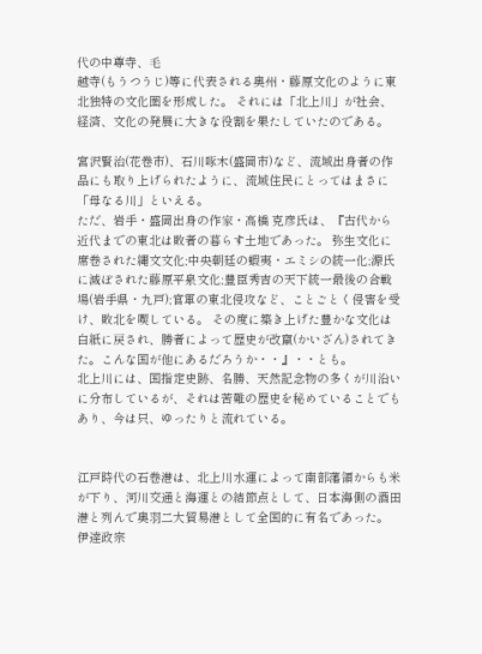代の中尊寺、毛
越寺(もうつうじ)等に代表される奥州・藤原文化のように東北独特の文化圏を形成した。 それには「北上川」が社会、経済、文化の発展に大きな役割を果たしていたのである。

宮沢賢治(花巻市)、石川啄木(盛岡市)など、流域出身者の作品にも取り上げられたように、流域住民にとってはまさに「母なる川」といえる。
ただ、岩手・盛岡出身の作家・高橋 克彦氏は、『古代から近代までの東北は敗者の暮らす土地であった。 弥生文化に席巻された縄文文化;中央朝廷の蝦夷・エミシの統一化;源氏に滅ぼされた藤原平泉文化;豊臣秀吉の天下統一最後の合戦場(岩手県・九戸);官軍の東北侵攻など、ことごとく侵害を受け、敗北を喫している。 その度に築き上げた豊かな文化は白紙に戻され、勝者によって歴史が改竄(かいざん)されてきた。こんな国が他にあるだろうか・・』・・とも。
北上川には、国指定史跡、名勝、天然記念物の多くが川沿いに分布しているが、それは苦難の歴史を秘めていることでもあり、今は只、ゆったりと流れている。


江戸時代の石巻港は、北上川水運によって南部藩領からも米が下り、河川交通と海運との結節点として、日本海側の酒田港と列んで奥羽二大貿易港として全国的に有名であった。
伊達政宗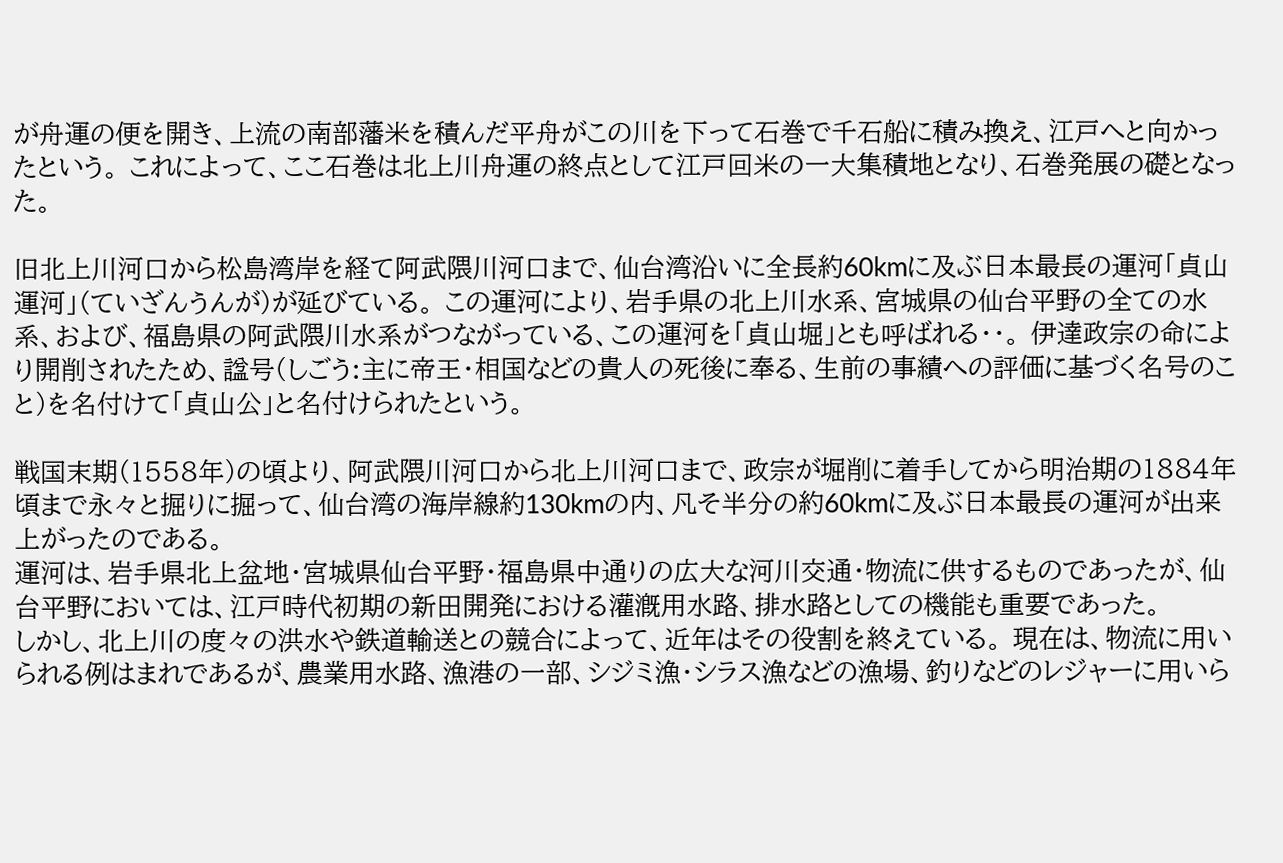が舟運の便を開き、上流の南部藩米を積んだ平舟がこの川を下って石巻で千石船に積み換え、江戸へと向かったという。 これによって、ここ石巻は北上川舟運の終点として江戸回米の一大集積地となり、石巻発展の礎となった。

旧北上川河口から松島湾岸を経て阿武隈川河口まで、仙台湾沿いに全長約60kmに及ぶ日本最長の運河「貞山運河」(ていざんうんが)が延びている。 この運河により、岩手県の北上川水系、宮城県の仙台平野の全ての水系、および、福島県の阿武隈川水系がつながっている、この運河を「貞山堀」とも呼ばれる・・。 伊達政宗の命により開削されたため、諡号(しごう:主に帝王・相国などの貴人の死後に奉る、生前の事績への評価に基づく名号のこと)を名付けて「貞山公」と名付けられたという。

戦国末期(1558年)の頃より、阿武隈川河口から北上川河口まで、政宗が堀削に着手してから明治期の1884年頃まで永々と掘りに掘って、仙台湾の海岸線約130kmの内、凡そ半分の約60kmに及ぶ日本最長の運河が出来上がったのである。
運河は、岩手県北上盆地・宮城県仙台平野・福島県中通りの広大な河川交通・物流に供するものであったが、仙台平野においては、江戸時代初期の新田開発における灌漑用水路、排水路としての機能も重要であった。
しかし、北上川の度々の洪水や鉄道輸送との競合によって、近年はその役割を終えている。 現在は、物流に用いられる例はまれであるが、農業用水路、漁港の一部、シジミ漁・シラス漁などの漁場、釣りなどのレジャーに用いら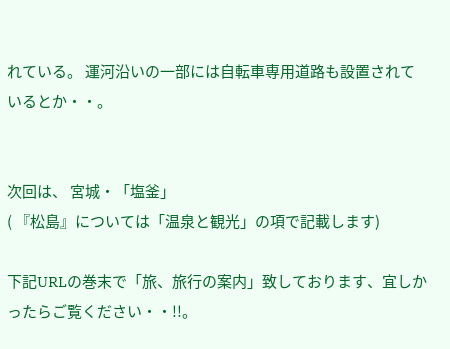れている。 運河沿いの一部には自転車専用道路も設置されているとか・・。


次回は、 宮城・「塩釜」
( 『松島』については「温泉と観光」の項で記載します)

下記URLの巻末で「旅、旅行の案内」致しております、宜しかったらご覧ください・・!!。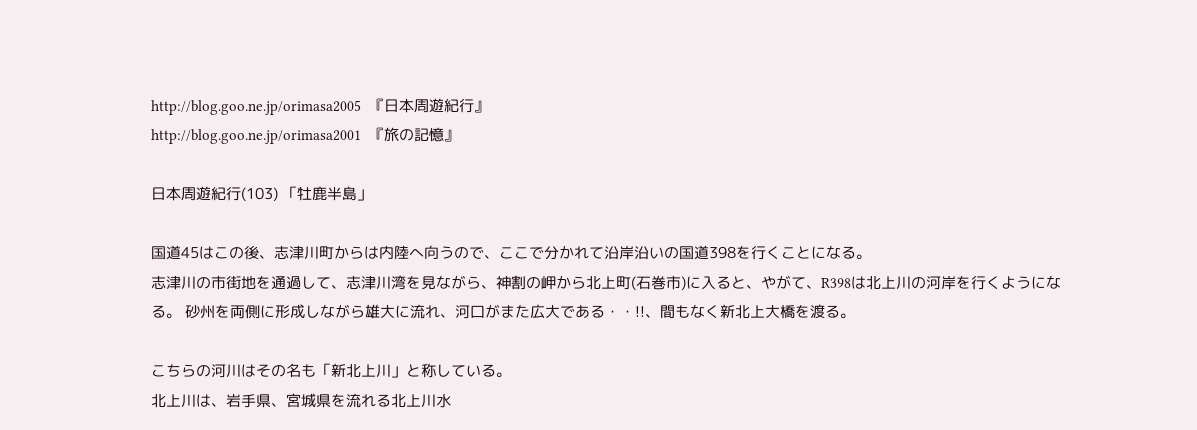http://blog.goo.ne.jp/orimasa2005  『日本周遊紀行』
http://blog.goo.ne.jp/orimasa2001  『旅の記憶』

日本周遊紀行(103) 「牡鹿半島」

国道45はこの後、志津川町からは内陸へ向うので、ここで分かれて沿岸沿いの国道398を行くことになる。
志津川の市街地を通過して、志津川湾を見ながら、神割の岬から北上町(石巻市)に入ると、やがて、R398は北上川の河岸を行くようになる。 砂州を両側に形成しながら雄大に流れ、河口がまた広大である・・!!、間もなく新北上大橋を渡る。

こちらの河川はその名も「新北上川」と称している。
北上川は、岩手県、宮城県を流れる北上川水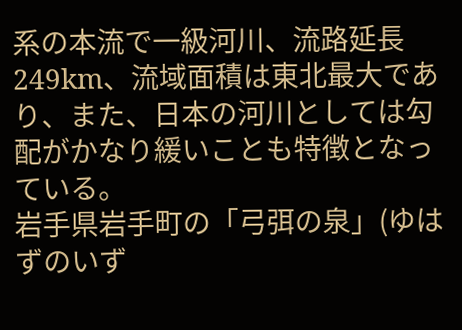系の本流で一級河川、流路延長249km、流域面積は東北最大であり、また、日本の河川としては勾配がかなり緩いことも特徴となっている。
岩手県岩手町の「弓弭の泉」(ゆはずのいず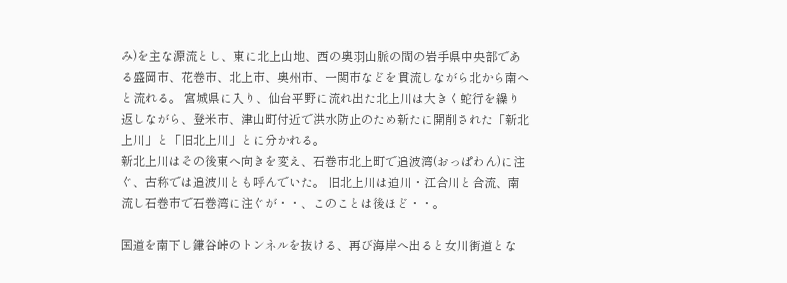み)を主な源流とし、東に北上山地、西の奥羽山脈の間の岩手県中央部である盛岡市、花巻市、北上市、奥州市、一関市などを貫流しながら北から南へと流れる。 宮城県に入り、仙台平野に流れ出た北上川は大きく蛇行を繰り返しながら、登米市、津山町付近で洪水防止のため新たに開削された「新北上川」と「旧北上川」とに分かれる。
新北上川はその後東へ向きを変え、石巻市北上町で追波湾(おっぱわん)に注ぐ、古称では追波川とも呼んでいた。 旧北上川は迫川・江合川と合流、南流し石巻市で石巻湾に注ぐが・・、このことは後ほど・・。

国道を南下し鎌谷峠のトンネルを抜ける、再び海岸へ出ると女川街道とな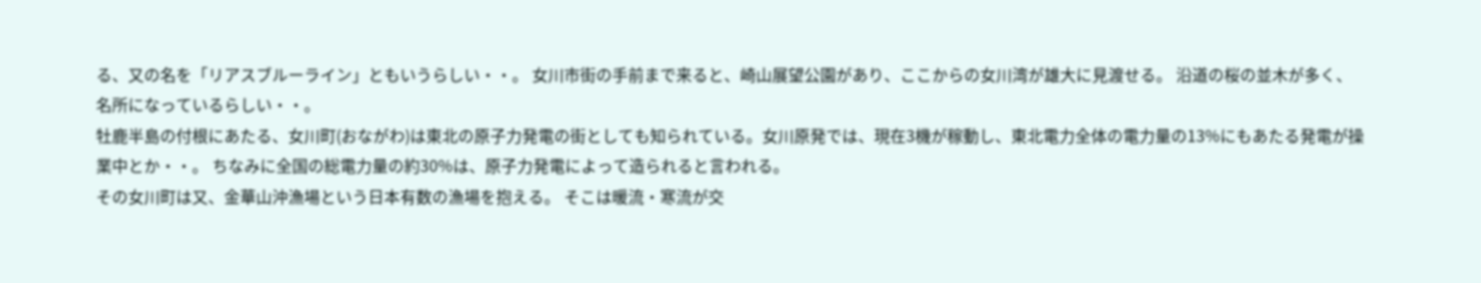る、又の名を「リアスブルーライン」ともいうらしい・・。 女川市街の手前まで来ると、崎山展望公園があり、ここからの女川湾が雄大に見渡せる。 沿道の桜の並木が多く、名所になっているらしい・・。
牡鹿半島の付根にあたる、女川町(おながわ)は東北の原子力発電の街としても知られている。女川原発では、現在3機が稼動し、東北電力全体の電力量の13%にもあたる発電が操業中とか・・。 ちなみに全国の総電力量の約30%は、原子力発電によって造られると言われる。
その女川町は又、金華山沖漁場という日本有数の漁場を抱える。 そこは暖流・寒流が交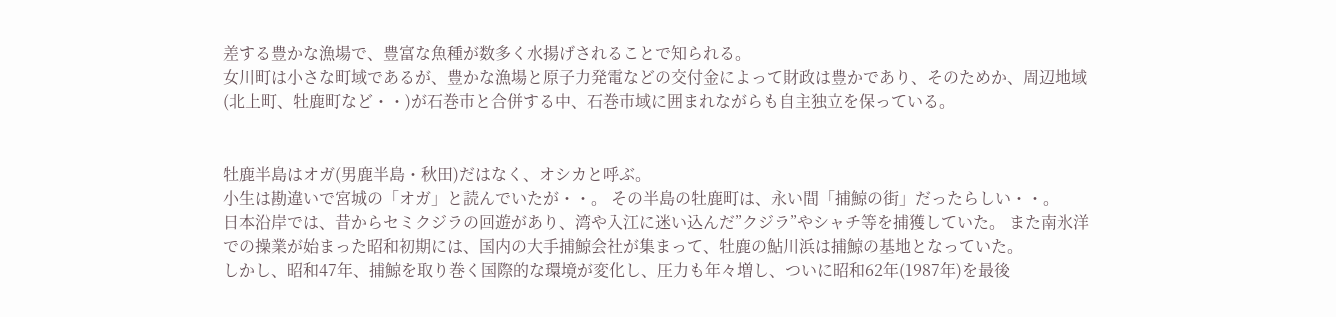差する豊かな漁場で、豊富な魚種が数多く水揚げされることで知られる。
女川町は小さな町域であるが、豊かな漁場と原子力発電などの交付金によって財政は豊かであり、そのためか、周辺地域(北上町、牡鹿町など・・)が石巻市と合併する中、石巻市域に囲まれながらも自主独立を保っている。


牡鹿半島はオガ(男鹿半島・秋田)だはなく、オシカと呼ぶ。
小生は勘違いで宮城の「オガ」と読んでいたが・・。 その半島の牡鹿町は、永い間「捕鯨の街」だったらしい・・。
日本沿岸では、昔からセミクジラの回遊があり、湾や入江に迷い込んだ”クジラ”やシャチ等を捕獲していた。 また南氷洋での操業が始まった昭和初期には、国内の大手捕鯨会社が集まって、牡鹿の鮎川浜は捕鯨の基地となっていた。
しかし、昭和47年、捕鯨を取り巻く国際的な環境が変化し、圧力も年々増し、ついに昭和62年(1987年)を最後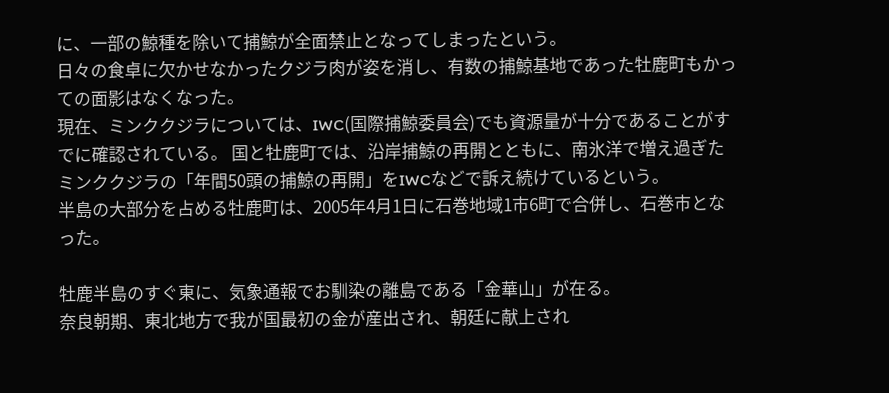に、一部の鯨種を除いて捕鯨が全面禁止となってしまったという。
日々の食卓に欠かせなかったクジラ肉が姿を消し、有数の捕鯨基地であった牡鹿町もかっての面影はなくなった。
現在、ミンククジラについては、IWC(国際捕鯨委員会)でも資源量が十分であることがすでに確認されている。 国と牡鹿町では、沿岸捕鯨の再開とともに、南氷洋で増え過ぎたミンククジラの「年間50頭の捕鯨の再開」をIWCなどで訴え続けているという。
半島の大部分を占める牡鹿町は、2005年4月1日に石巻地域1市6町で合併し、石巻市となった。

牡鹿半島のすぐ東に、気象通報でお馴染の離島である「金華山」が在る。
奈良朝期、東北地方で我が国最初の金が産出され、朝廷に献上され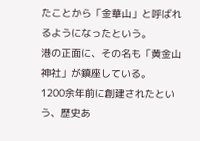たことから「金華山」と呼ばれるようになったという。
港の正面に、その名も「黄金山神社」が鎮座している。
1200余年前に創建されたという、歴史あ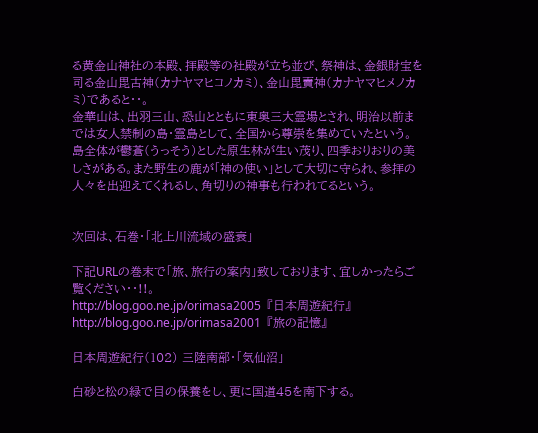る黄金山神社の本殿、拝殿等の社殿が立ち並び、祭神は、金銀財宝を司る金山毘古神(カナヤマヒコノカミ)、金山毘賣神(カナヤマヒメノカミ)であると・・。
金華山は、出羽三山、恐山とともに東奥三大霊場とされ、明治以前までは女人禁制の島・霊島として、全国から尊崇を集めていたという。
島全体が鬱蒼(うっそう)とした原生林が生い茂り、四季おりおりの美しさがある。また野生の鹿が「神の使い」として大切に守られ、参拝の人々を出迎えてくれるし、角切りの神事も行われてるという。


次回は、石巻・「北上川流域の盛衰」

下記URLの巻末で「旅、旅行の案内」致しております、宜しかったらご覧ください・・!!。
http://blog.goo.ne.jp/orimasa2005  『日本周遊紀行』
http://blog.goo.ne.jp/orimasa2001  『旅の記憶』

日本周遊紀行(102) 三陸南部・「気仙沼」

白砂と松の緑で目の保養をし、更に国道45を南下する。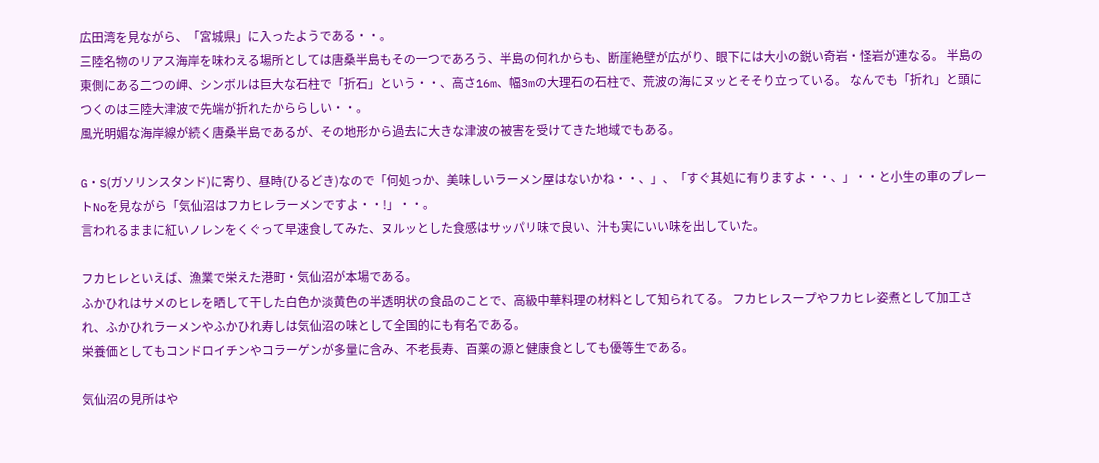広田湾を見ながら、「宮城県」に入ったようである・・。
三陸名物のリアス海岸を味わえる場所としては唐桑半島もその一つであろう、半島の何れからも、断崖絶壁が広がり、眼下には大小の鋭い奇岩・怪岩が連なる。 半島の東側にある二つの岬、シンボルは巨大な石柱で「折石」という・・、高さ16m、幅3mの大理石の石柱で、荒波の海にヌッとそそり立っている。 なんでも「折れ」と頭につくのは三陸大津波で先端が折れたかららしい・・。
風光明媚な海岸線が続く唐桑半島であるが、その地形から過去に大きな津波の被害を受けてきた地域でもある。

G・S(ガソリンスタンド)に寄り、昼時(ひるどき)なので「何処っか、美味しいラーメン屋はないかね・・、」、「すぐ其処に有りますよ・・、」・・と小生の車のプレートNoを見ながら「気仙沼はフカヒレラーメンですよ・・!」・・。
言われるままに紅いノレンをくぐって早速食してみた、ヌルッとした食感はサッパリ味で良い、汁も実にいい味を出していた。

フカヒレといえば、漁業で栄えた港町・気仙沼が本場である。
ふかひれはサメのヒレを晒して干した白色か淡黄色の半透明状の食品のことで、高級中華料理の材料として知られてる。 フカヒレスープやフカヒレ姿煮として加工され、ふかひれラーメンやふかひれ寿しは気仙沼の味として全国的にも有名である。
栄養価としてもコンドロイチンやコラーゲンが多量に含み、不老長寿、百薬の源と健康食としても優等生である。

気仙沼の見所はや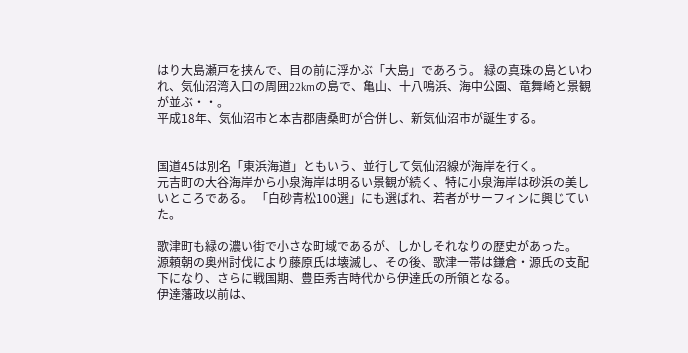はり大島瀬戸を挟んで、目の前に浮かぶ「大島」であろう。 緑の真珠の島といわれ、気仙沼湾入口の周囲22kmの島で、亀山、十八鳴浜、海中公園、竜舞崎と景観が並ぶ・・。
平成18年、気仙沼市と本吉郡唐桑町が合併し、新気仙沼市が誕生する。


国道45は別名「東浜海道」ともいう、並行して気仙沼線が海岸を行く。
元吉町の大谷海岸から小泉海岸は明るい景観が続く、特に小泉海岸は砂浜の美しいところである。 「白砂青松100選」にも選ばれ、若者がサーフィンに興じていた。

歌津町も緑の濃い街で小さな町域であるが、しかしそれなりの歴史があった。
源頼朝の奥州討伐により藤原氏は壊滅し、その後、歌津一帯は鎌倉・源氏の支配下になり、さらに戦国期、豊臣秀吉時代から伊達氏の所領となる。
伊達藩政以前は、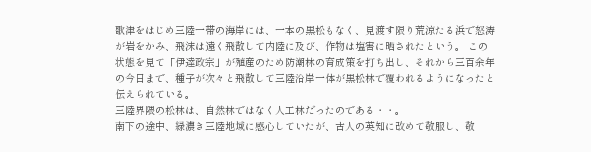歌津をはじめ三陸一帯の海岸には、一本の黒松もなく、見渡す限り荒涼たる浜で怒涛が岩をかみ、飛沫は遠く飛散して内陸に及び、作物は塩害に晒されたという。 この状態を見て「伊達政宗」が殖産のため防潮林の育成策を打ち出し、それから三百余年の今日まで、種子が次々と飛散して三陸沿岸一体が黒松林で覆われるようになったと伝えられている。
三陸界隈の松林は、自然林ではなく人工林だったのである・・。
南下の途中、緑濃き三陸地域に感心していたが、古人の英知に改めて敬服し、敬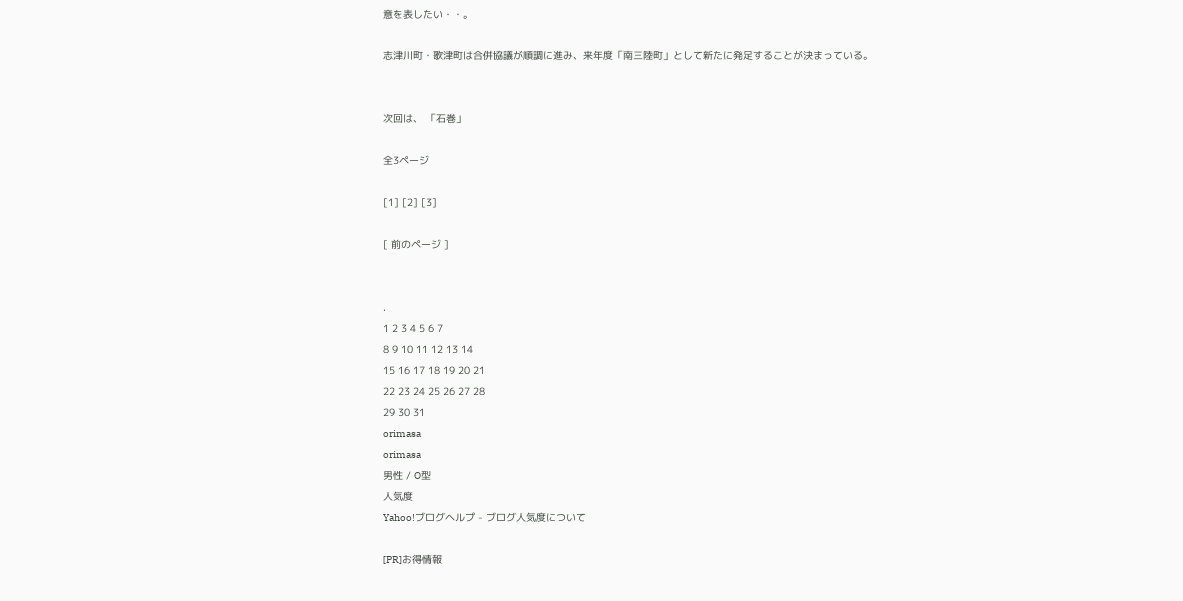意を表したい・・。

志津川町・歌津町は合併協議が順調に進み、来年度「南三陸町」として新たに発足することが決まっている。


次回は、 「石巻」

全3ページ

[1] [2] [3]

[ 前のページ ]


.
1 2 3 4 5 6 7
8 9 10 11 12 13 14
15 16 17 18 19 20 21
22 23 24 25 26 27 28
29 30 31
orimasa
orimasa
男性 / O型
人気度
Yahoo!ブログヘルプ - ブログ人気度について

[PR]お得情報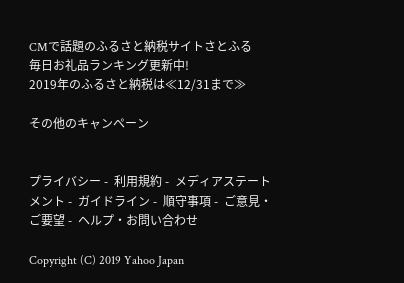CMで話題のふるさと納税サイトさとふる
毎日お礼品ランキング更新中!
2019年のふるさと納税は≪12/31まで≫

その他のキャンペーン


プライバシー -  利用規約 -  メディアステートメント -  ガイドライン -  順守事項 -  ご意見・ご要望 -  ヘルプ・お問い合わせ

Copyright (C) 2019 Yahoo Japan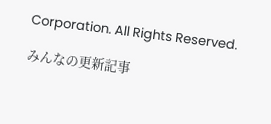Corporation. All Rights Reserved.

みんなの更新記事